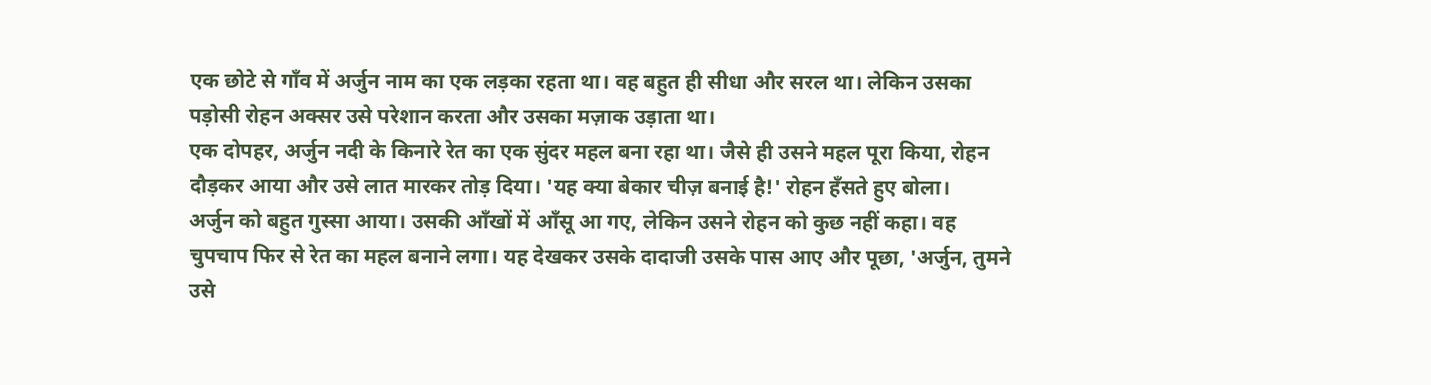एक छोटे से गाँव में अर्जुन नाम का एक लड़का रहता था। वह बहुत ही सीधा और सरल था। लेकिन उसका पड़ोसी रोहन अक्सर उसे परेशान करता और उसका मज़ाक उड़ाता था।
एक दोपहर, अर्जुन नदी के किनारे रेत का एक सुंदर महल बना रहा था। जैसे ही उसने महल पूरा किया, रोहन दौड़कर आया और उसे लात मारकर तोड़ दिया। 'यह क्या बेकार चीज़ बनाई है!' रोहन हँसते हुए बोला।
अर्जुन को बहुत गुस्सा आया। उसकी आँखों में आँसू आ गए, लेकिन उसने रोहन को कुछ नहीं कहा। वह चुपचाप फिर से रेत का महल बनाने लगा। यह देखकर उसके दादाजी उसके पास आए और पूछा, 'अर्जुन, तुमने उसे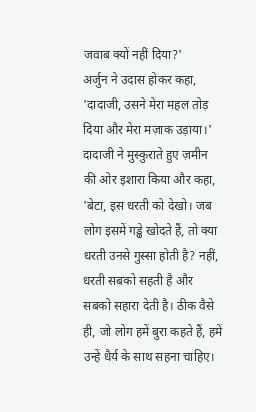जवाब क्यों नहीं दिया?'
अर्जुन ने उदास होकर कहा, 'दादाजी, उसने मेरा महल तोड़ दिया और मेरा मज़ाक उड़ाया।'
दादाजी ने मुस्कुराते हुए ज़मीन की ओर इशारा किया और कहा, 'बेटा, इस धरती को देखो। जब लोग इसमें गड्ढे खोदते हैं, तो क्या धरती उनसे गुस्सा होती है? नहीं, धरती सबको सहती है और सबको सहारा देती है। ठीक वैसे ही, जो लोग हमें बुरा कहते हैं, हमें उन्हें धैर्य के साथ सहना चाहिए।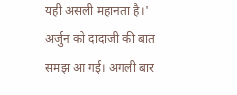यही असली महानता है।'
अर्जुन को दादाजी की बात समझ आ गई। अगली बार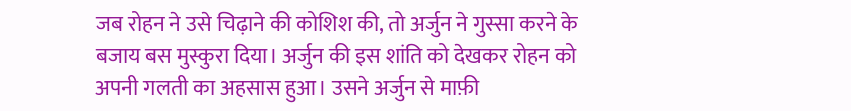जब रोहन ने उसे चिढ़ाने की कोशिश की, तो अर्जुन ने गुस्सा करने के बजाय बस मुस्कुरा दिया। अर्जुन की इस शांति को देखकर रोहन को अपनी गलती का अहसास हुआ। उसने अर्जुन से माफ़ी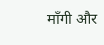माँगी और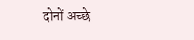दोनों अच्छे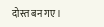दोस्त बन गए।